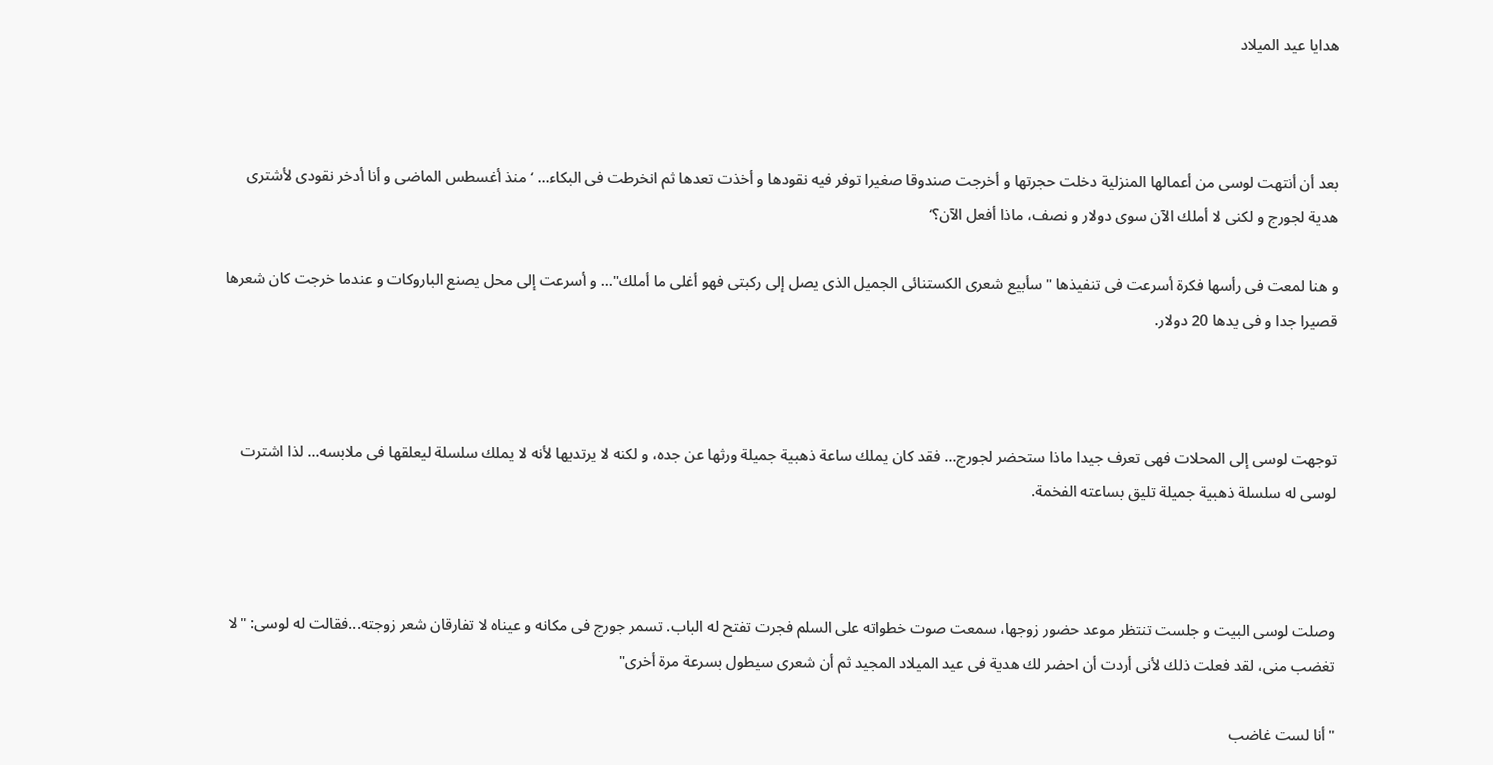هدايا عيد الميلاد



بعد أن أنتهت لوسى من أعمالها المنزلية دخلت حجرتها و أخرجت صندوقا صغيرا توفر فيه نقودها و أخذت تعدها ثم انخرطت فى البكاء... ‘منذ أغسطس الماضى و أنا أدخر نقودى لأشترى هدية لجورج و لكنى لا أملك الآن سوى دولار و نصف، ماذا أفعل الآن؟‘

و هنا لمعت فى رأسها فكرة أسرعت فى تنفيذها "سأبيع شعرى الكستنائى الجميل الذى يصل إلى ركبتى فهو أغلى ما أملك"... و أسرعت إلى محل يصنع الباروكات و عندما خرجت كان شعرها قصيرا جدا و فى يدها 20 دولار.



توجهت لوسى إلى المحلات فهى تعرف جيدا ماذا ستحضر لجورج... فقد كان يملك ساعة ذهبية جميلة ورثها عن جده، و لكنه لا يرتديها لأنه لا يملك سلسلة ليعلقها فى ملابسه... لذا اشترت لوسى له سلسلة ذهبية جميلة تليق بساعته الفخمة.



وصلت لوسى البيت و جلست تنتظر موعد حضور زوجها، سمعت صوت خطواته على السلم فجرت تفتح له الباب. تسمر جورج فى مكانه و عيناه لا تفارقان شعر زوجته...فقالت له لوسى: "لا تغضب منى، لقد فعلت ذلك لأنى أردت أن احضر لك هدية فى عيد الميلاد المجيد ثم أن شعرى سيطول بسرعة مرة أخرى"

"أنا لست غاضب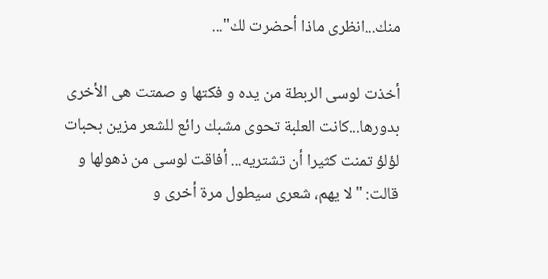منك...انظرى ماذا أحضرت لك"...

أخذت لوسى الربطة من يده و فكتها و صمتت هى الأخرى بدورها...كانت العلبة تحوى مشبك رائع للشعر مزين بحبات لؤلؤ تمنت كثيرا أن تشتريه... أفاقت لوسى من ذهولها و قالت: "لا يهم، شعرى سيطول مرة أخرى و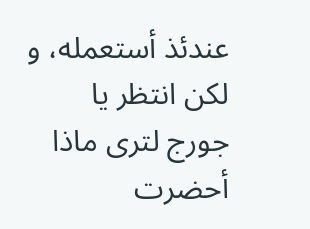عندئذ أستعمله، و لكن انتظر يا جورج لترى ماذا أحضرت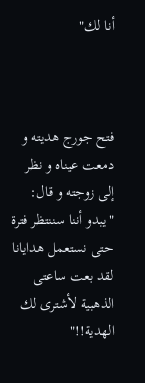أنا لك"



فتح جورج هديته و دمعت عيناه و نظر إلى زوجته و قال: "يبدو أننا سننتظر فترة حتى نستعمل هدايانا لقد بعت ساعتى الذهبية لأشترى لك الهدية!!"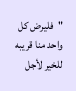"فليرض كل واحد منا قريبه للخير لأجل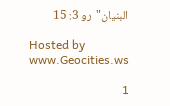البنيان"  رو 3: 15

Hosted by www.Geocities.ws

1